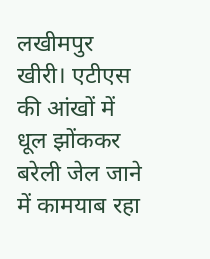लखीमपुर खीरी। एटीएस की आंखों में धूल झोंककर बरेली जेल जाने में कामयाब रहा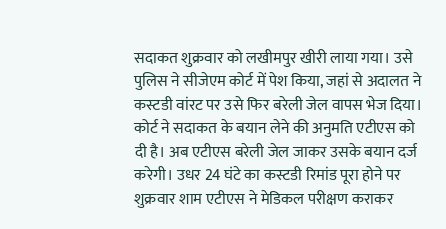सदाकत शुक्रवार को लखीमपुर खीरी लाया गया। उसे पुलिस ने सीजेएम कोर्ट में पेश किया, जहां से अदालत ने कस्टडी वांरट पर उसे फिर बरेली जेल वापस भेज दिया। कोर्ट ने सदाकत के बयान लेने की अनुमति एटीएस को दी है। अब एटीएस बरेली जेल जाकर उसके बयान दर्ज करेगी। उधर 24 घंटे का कस्टडी रिमांड पूरा होने पर शुक्रवार शाम एटीएस ने मेडिकल परीक्षण कराकर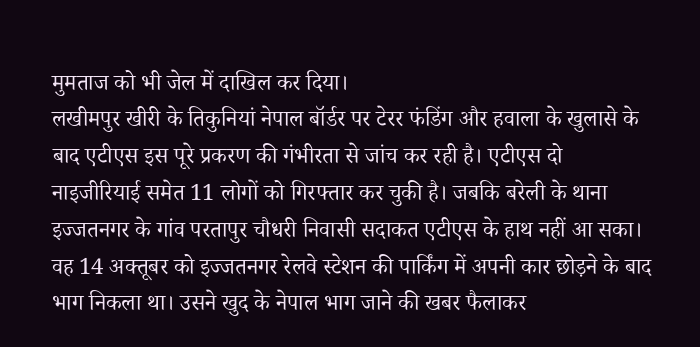मुमताज को भी जेल में दाखिल कर दिया।
लखीमपुर खीरी के तिकुनियां नेपाल बॉर्डर पर टेरर फंडिंग और हवाला के खुलासे के बाद एटीएस इस पूरे प्रकरण की गंभीरता से जांच कर रही है। एटीएस दो नाइजीरियाई समेत 11 लोगों को गिरफ्तार कर चुकी है। जबकि बरेली के थाना इज्जतनगर के गांव परतापुर चौधरी निवासी सदाकत एटीएस के हाथ नहीं आ सका। वह 14 अक्तूबर को इज्जतनगर रेलवे स्टेशन की पार्किंग में अपनी कार छोड़ने के बाद भाग निकला था। उसने खुद के नेपाल भाग जाने की खबर फैलाकर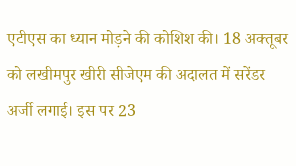एटीएस का ध्यान मोड़ने की कोशिश की। 18 अक्तूबर को लखीमपुर खीरी सीजेएम की अदालत में सरेंडर अर्जी लगाई। इस पर 23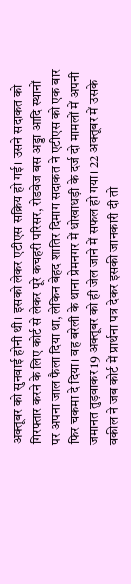अक्तूबर को सुनवाई होनी थी। इसको लेकर एटीएस सक्रिय हो गई। उसने सदाकत को गिरफ्तार करने के लिए कोर्ट से लेकर पूरे कचहरी परिसर, रोडवेज बस अड्डा आदि स्थानों पर अपना जाल फैला दिया था, लेकिन बेहद शातिर दिमाग सदाकत ने एटीएस को एक बार फिर चकमा दे दिया। वह बरेली के थाना प्रेमनगर में धोखाधड़ी के दर्ज दो मामलों में अपनी जमानत तुड़वाकर 19 अक्तूबर को ही जेल जाने में सफल हो गया। 22 अक्तूबर में उसके वकील ने जब कोर्ट में प्रार्थना पत्र देकर इसकी जानकारी दी तो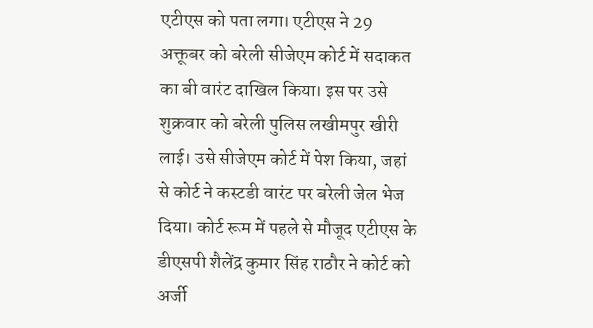एटीएस को पता लगा। एटीएस ने 29 अक्तूबर को बरेली सीजेएम कोर्ट में सदाकत का बी वारंट दाखिल किया। इस पर उसे शुक्रवार को बरेली पुलिस लखीमपुर खीरी लाई। उसे सीजेएम कोर्ट में पेश किया, जहां से कोर्ट ने कस्टडी वारंट पर बरेली जेल भेज दिया। कोर्ट रूम में पहले से मौजूद एटीएस के डीएसपी शैलेंद्र कुमार सिंह राठौर ने कोर्ट को अर्जी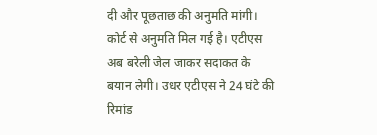दी और पूछताछ की अनुमति मांगी। कोर्ट से अनुमति मिल गई है। एटीएस अब बरेली जेल जाकर सदाकत के बयान लेगी। उधर एटीएस ने 24 घंटे की रिमांड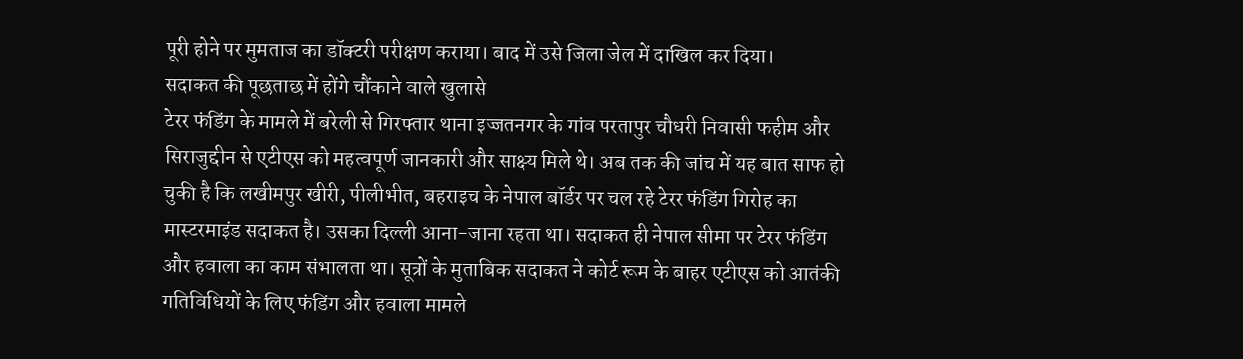पूरी होने पर मुमताज का डॉक्टरी परीक्षण कराया। बाद में उसे जिला जेल में दाखिल कर दिया।
सदाकत की पूछताछ में होंगे चौंकाने वाले खुलासे
टेरर फंडिंग के मामले में बरेली से गिरफ्तार थाना इज्जतनगर के गांव परतापुर चौधरी निवासी फहीम और सिराजुद्दीन से एटीएस को महत्वपूर्ण जानकारी और साक्ष्य मिले थे। अब तक की जांच में यह बात साफ हो चुकी है कि लखीमपुर खीरी, पीलीभीत, बहराइच के नेपाल बॉर्डर पर चल रहे टेरर फंडिंग गिरोह का मास्टरमाइंड सदाकत है। उसका दिल्ली आना-जाना रहता था। सदाकत ही नेपाल सीमा पर टेरर फंडिंग और हवाला का काम संभालता था। सूत्रों के मुताबिक सदाकत ने कोर्ट रूम के बाहर एटीएस को आतंकी गतिविधियों के लिए फंडिंग और हवाला मामले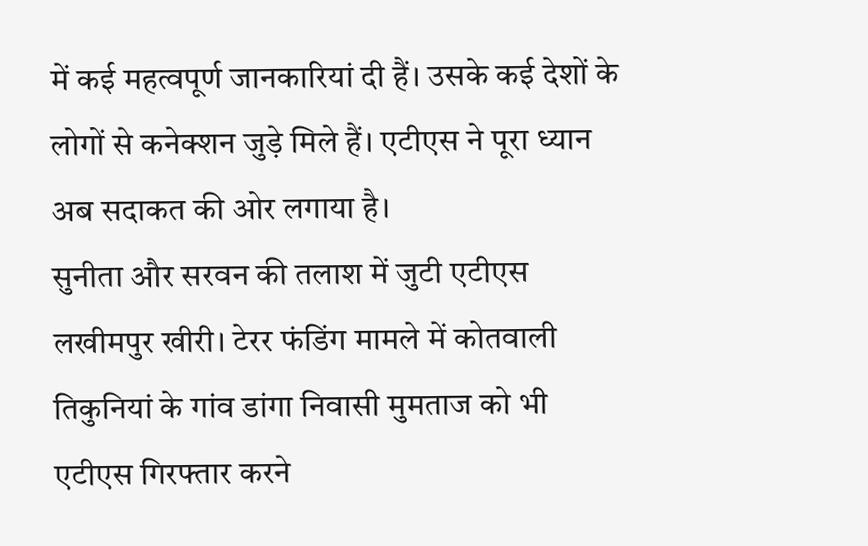में कई महत्वपूर्ण जानकारियां दी हैं। उसके कई देशों के लोगों से कनेक्शन जुड़े मिले हैं। एटीएस ने पूरा ध्यान अब सदाकत की ओर लगाया है।
सुनीता और सरवन की तलाश में जुटी एटीएस
लखीमपुर खीरी। टेरर फंडिंग मामले में कोतवाली तिकुनियां के गांव डांगा निवासी मुमताज को भी एटीएस गिरफ्तार करने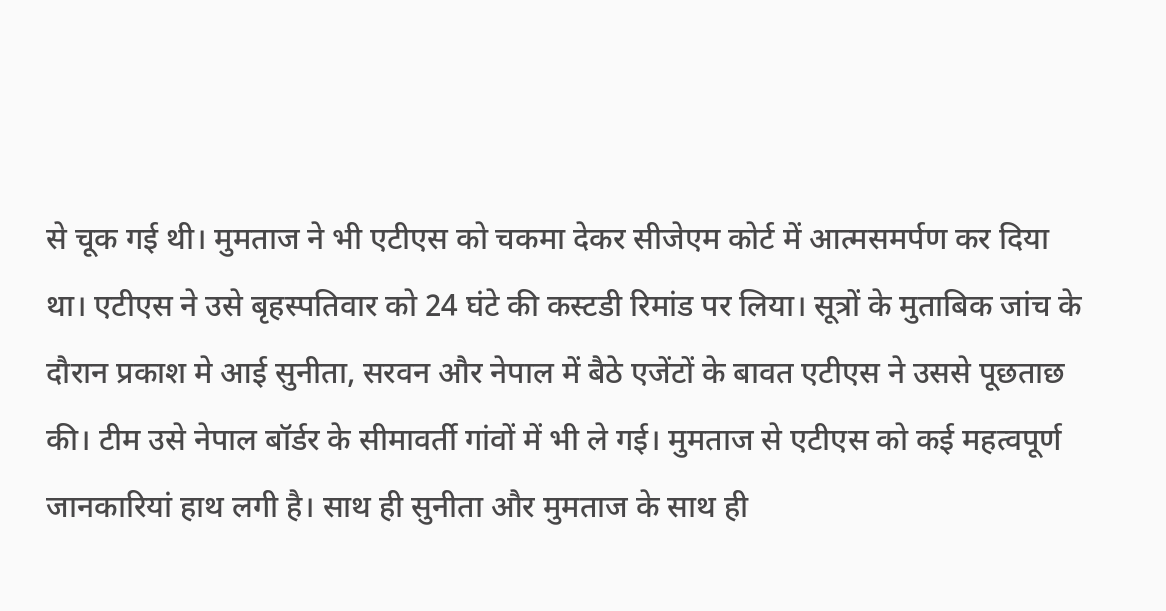से चूक गई थी। मुमताज ने भी एटीएस को चकमा देकर सीजेएम कोर्ट में आत्मसमर्पण कर दिया था। एटीएस ने उसे बृहस्पतिवार को 24 घंटे की कस्टडी रिमांड पर लिया। सूत्रों के मुताबिक जांच के दौरान प्रकाश मे आई सुनीता, सरवन और नेपाल में बैठे एजेंटों के बावत एटीएस ने उससे पूछताछ की। टीम उसे नेपाल बॉर्डर के सीमावर्ती गांवों में भी ले गई। मुमताज से एटीएस को कई महत्वपूर्ण जानकारियां हाथ लगी है। साथ ही सुनीता और मुमताज के साथ ही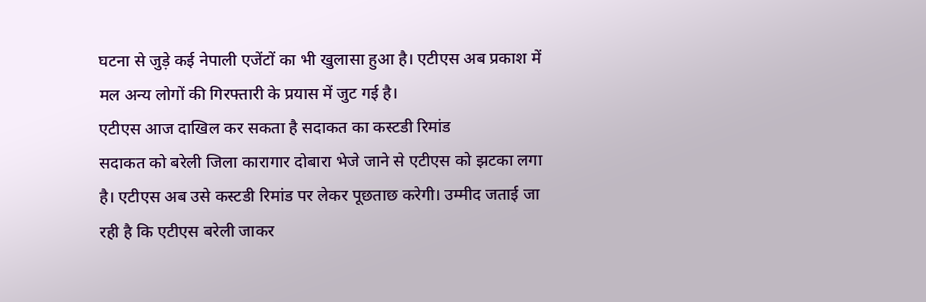घटना से जुड़े कई नेपाली एजेंटों का भी खुलासा हुआ है। एटीएस अब प्रकाश में मल अन्य लोगों की गिरफ्तारी के प्रयास में जुट गई है।
एटीएस आज दाखिल कर सकता है सदाकत का कस्टडी रिमांड
सदाकत को बरेली जिला कारागार दोबारा भेजे जाने से एटीएस को झटका लगा है। एटीएस अब उसे कस्टडी रिमांड पर लेकर पूछताछ करेगी। उम्मीद जताई जा रही है कि एटीएस बरेली जाकर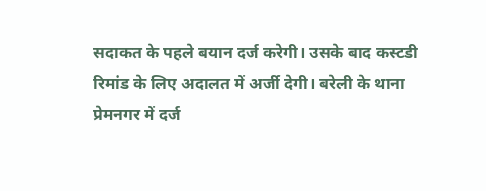सदाकत के पहले बयान दर्ज करेगी। उसके बाद कस्टडी रिमांड के लिए अदालत में अर्जी देगी। बरेली के थाना प्रेमनगर में दर्ज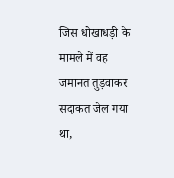जिस धोखाधड़ी के मामले में वह जमानत तुड़वाकर सदाकत जेल गया था,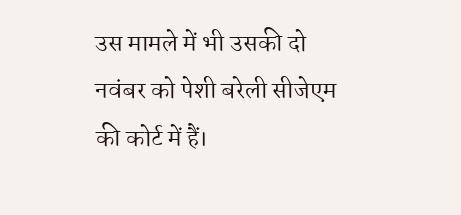उस मामले में भी उसकी दो नवंबर को पेशी बरेली सीजेएम की कोर्ट में हैं।